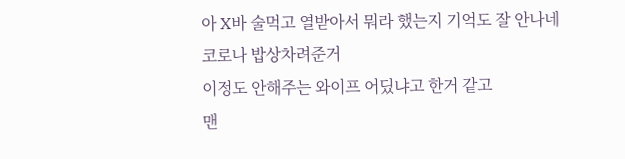아 X바 술먹고 열받아서 뭐라 했는지 기억도 잘 안나네
코로나 밥상차려준거
이정도 안해주는 와이프 어딨냐고 한거 같고
맨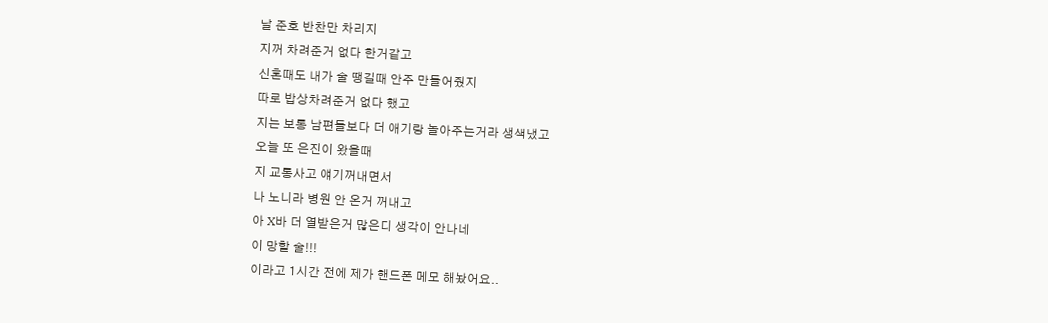날 준호 반찬만 차리지
지꺼 차려준거 없다 한거같고
신혼때도 내가 술 땡길때 안주 만들어줬지
따로 밥상차려준거 없다 했고
지는 보통 남편들보다 더 애기랑 놀아주는거라 생색냈고
오늘 또 은진이 왔을때
지 교통사고 얘기꺼내면서
나 노니라 병원 안 온거 꺼내고
아 X바 더 열받은거 많은디 생각이 안나네
이 망할 술!!!
이라고 1시간 전에 제가 핸드폰 메모 해놨어요..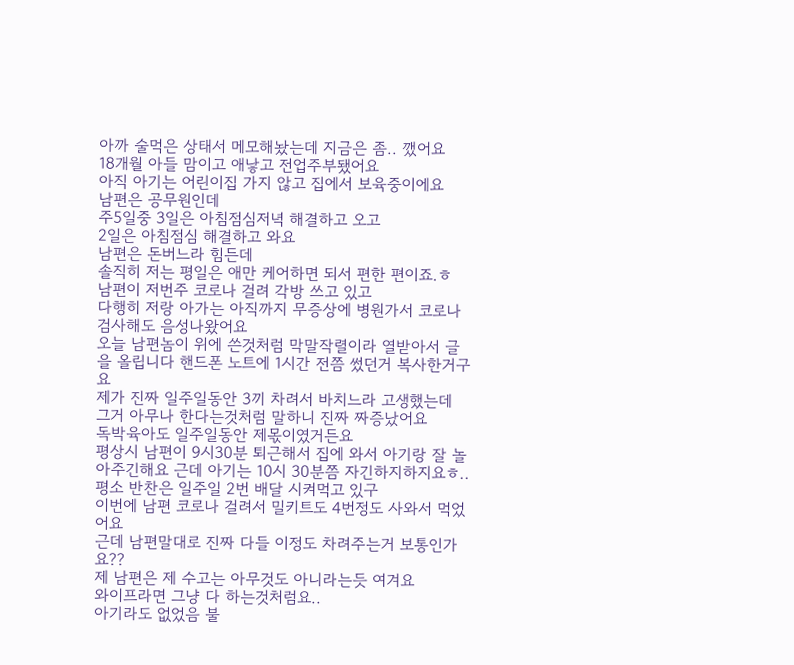아까 술먹은 상태서 메모해놨는데 지금은 좀.. 깼어요
18개월 아들 맘이고 애낳고 전업주부됐어요
아직 아기는 어린이집 가지 않고 집에서 보육중이에요
남편은 공무원인데
주5일중 3일은 아침점심저녁 해결하고 오고
2일은 아침점심 해결하고 와요
남편은 돈버느라 힘든데
솔직히 저는 평일은 애만 케어하면 되서 편한 편이죠.ㅎ
남편이 저번주 코로나 걸려 각방 쓰고 있고
다행히 저랑 아가는 아직까지 무증상에 병원가서 코로나 검사해도 음성나왔어요
오늘 남편놈이 위에 쓴것처럼 막말작렬이라 열받아서 글을 올립니다 핸드폰 노트에 1시간 전쯤 썼던거 복사한거구요
제가 진짜 일주일동안 3끼 차려서 바치느라 고생했는데
그거 아무나 한다는것처럼 말하니 진짜 짜증났어요
독박육아도 일주일동안 제몫이였거든요
평상시 남편이 9시30분 퇴근해서 집에 와서 아기랑 잘 놀아주긴해요 근데 아기는 10시 30분쯤 자긴하지하지요ㅎ..
평소 반찬은 일주일 2번 배달 시켜먹고 있구
이번에 남편 코로나 걸려서 밀키트도 4번정도 사와서 먹었어요
근데 남편말대로 진짜 다들 이정도 차려주는거 보통인가요??
제 남편은 제 수고는 아무것도 아니라는듯 여겨요
와이프라면 그냥 다 하는것처럼요..
아기라도 없었음 불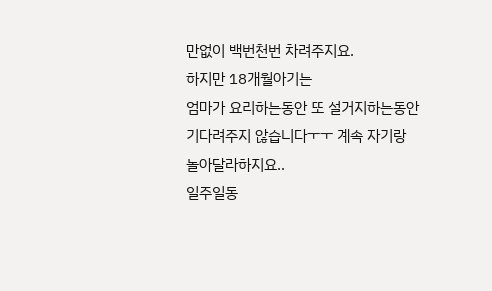만없이 백번천번 차려주지요.
하지만 18개월아기는
엄마가 요리하는동안 또 설거지하는동안 기다려주지 않습니다ㅜㅜ 계속 자기랑 놀아달라하지요..
일주일동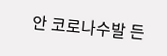안 코로나수발 든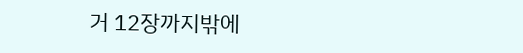거 12장까지밖에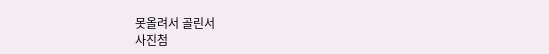못올려서 골린서
사진첨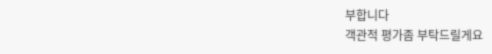부합니다
객관적 평가좀 부탁드릴게요